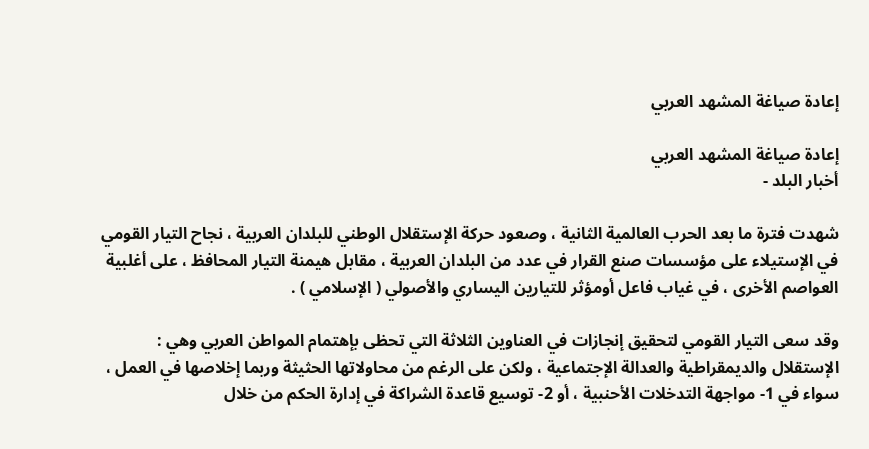إعادة صياغة المشهد العربي

إعادة صياغة المشهد العربي
أخبار البلد -

شهدت فترة ما بعد الحرب العالمية الثانية ، وصعود حركة الإستقلال الوطني للبلدان العربية ، نجاح التيار القومي في الإستيلاء على مؤسسات صنع القرار في عدد من البلدان العربية ، مقابل هيمنة التيار المحافظ ، على أغلبية العواصم الأخرى ، في غياب فاعل أومؤثر للتيارين اليساري والأصولي ( الإسلامي ) .

وقد سعى التيار القومي لتحقيق إنجازات في العناوين الثلاثة التي تحظى بإهتمام المواطن العربي وهي : الإستقلال والديمقراطية والعدالة الإجتماعية ، ولكن على الرغم من محاولاتها الحثيثة وربما إخلاصها في العمل ، سواء في 1- مواجهة التدخلات الأحنبية ، أو 2- توسيع قاعدة الشراكة في إدارة الحكم من خلال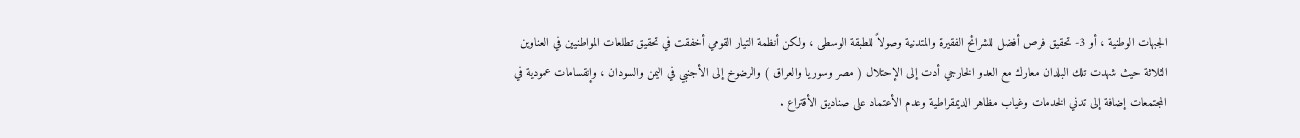الجبهات الوطنية ، أو 3- تحقيق فرص أفضل للشرائح الفقيرة والمتدنية وصولاً للطبقة الوسطى ، ولكن أنظمة التيار القومي أخفقت في تحقيق تطلعات المواطنيين في العناوين الثلاثة حيث شهدت تلك البلدان معارك مع العدو الخارجي أدت إلى الإحتلال ( مصر وسوريا والعراق ) والرضوخ إلى الأجنبي في اليمن والسودان ، وإنقسامات عمودية في المجتمعات إضافة إلى تدني الخدمات وغياب مظاهر الديمقراطية وعدم الأعتماد على صناديق الأقتراع .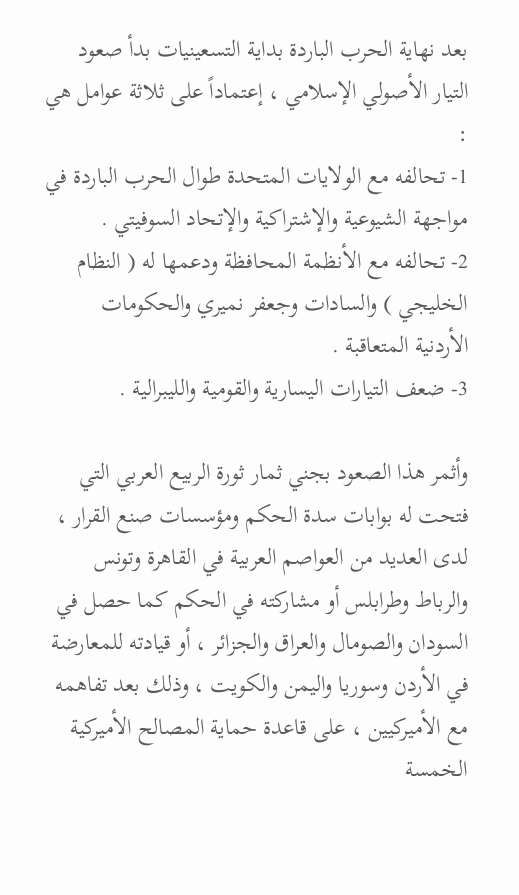بعد نهاية الحرب الباردة بداية التسعينيات بدأ صعود التيار الأصولي الإسلامي ، إعتماداً على ثلاثة عوامل هي :
1- تحالفه مع الولايات المتحدة طوال الحرب الباردة في مواجهة الشيوعية والإشتراكية والإتحاد السوفيتي .
2- تحالفه مع الأنظمة المحافظة ودعمها له ( النظام الخليجي ) والسادات وجعفر نميري والحكومات الأردنية المتعاقبة .
3- ضعف التيارات اليسارية والقومية والليبرالية .

وأثمر هذا الصعود بجني ثمار ثورة الربيع العربي التي فتحت له بوابات سدة الحكم ومؤسسات صنع القرار ، لدى العديد من العواصم العربية في القاهرة وتونس والرباط وطرابلس أو مشاركته في الحكم كما حصل في السودان والصومال والعراق والجزائر ، أو قيادته للمعارضة في الأردن وسوريا واليمن والكويت ، وذلك بعد تفاهمه مع الأميركيين ، على قاعدة حماية المصالح الأميركية الخمسة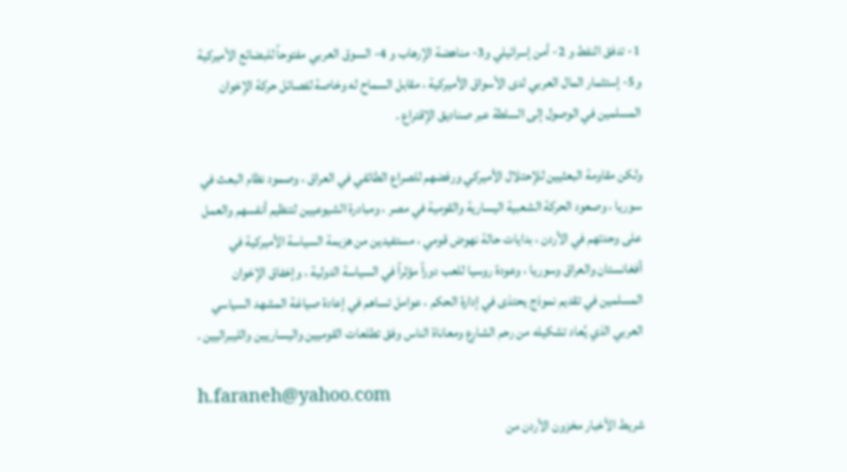1- تدفق النفط و 2- أمن إسرائيلي و3- مناهضة الإرهاب و 4- السوق العربي مفتوحاً للبضائع الأميركية و5- إستثمار المال العربي لدى الأسواق الأميركية ، مقابل السماح له وخاصة لفصائل حركة الإخوان المسلمين في الوصول إلى السلطة عبر صناديق الإقتراع .

ولكن مقاومة البعثيين للإحتلال الأميركي ورفضهم للصراع الطائفي في العراق ، وصمود نظام البعث في سوريا ، وصعود الحركة الشعبية اليسارية والقومية في مصر ، ومبادرة الشيوعيين لتنظيم أنفسهم والعمل على وحدتهم في الأردن ، بدايات حالة نهوض قومي ، مستفيدين من هزيمة السياسة الأميركية في أفغانستان والعراق وسوريا ، وعودة روسيا للعب دوراً مؤثراً في السياسة الدولية ، وإخفاق الإخوان المسلمين في تقديم نموذج يحتذى في إدارة الحكم ، عوامل تساهم في إعادة صياغة المشهد السياسي العربي الذي يُعاد تشكيله من رحم الشارع ومعاناة الناس وفق تطلعات القوميين واليساريين والليبراليين .

h.faraneh@yahoo.com
شريط الأخبار مخزون الأردن من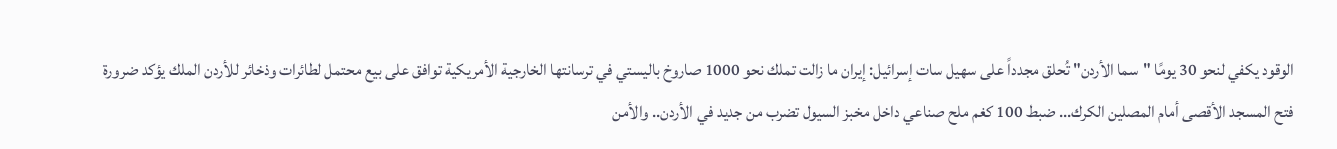الوقود يكفي لنحو 30 يومًا "سما الأردن" تُحلق مجدداً على سهيل سات إسرائيل: إيران ما زالت تملك نحو 1000 صاروخ باليستي في ترسانتها الخارجية الأمريكية توافق على بيع محتمل لطائرات وذخائر للأردن الملك يؤكد ضرورة فتح المسجد الأقصى أمام المصلين الكرك... ضبط 100 كغم ملح صناعي داخل مخبز السيول تضرب من جديد في الأردن.. والأمن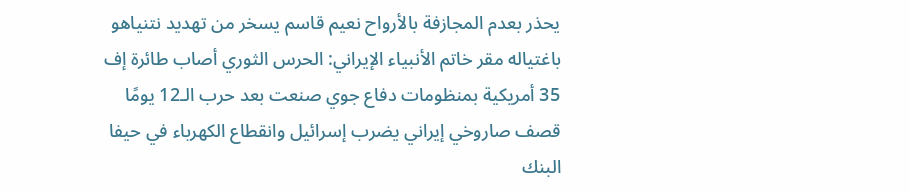يحذر بعدم المجازفة بالأرواح نعيم قاسم يسخر من تهديد نتنياهو باغتياله مقر خاتم الأنبياء الإيراني: الحرس الثوري أصاب طائرة إف 35 أمريكية بمنظومات دفاع جوي صنعت بعد حرب الـ12 يومًا قصف صاروخي إيراني يضرب إسرائيل وانقطاع الكهرباء في حيفا البنك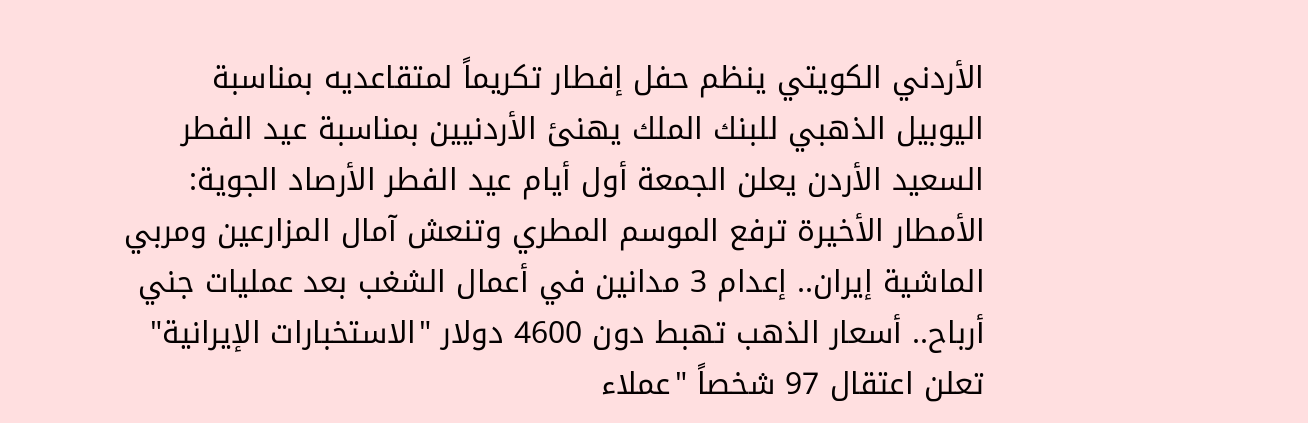الأردني الكويتي ينظم حفل إفطار تكريماً لمتقاعديه بمناسبة اليوبيل الذهبي للبنك الملك يهنئ الأردنيين بمناسبة عيد الفطر السعيد الأردن يعلن الجمعة أول أيام عيد الفطر الأرصاد الجوية: الأمطار الأخيرة ترفع الموسم المطري وتنعش آمال المزارعين ومربي الماشية إيران.. إعدام 3 مدانين في أعمال الشغب بعد عمليات جني أرباح.. أسعار الذهب تهبط دون 4600 دولار "الاستخبارات الإيرانية" تعلن اعتقال 97 شخصاً "عملاء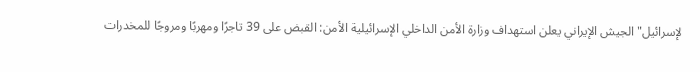لإسرائيل" الجيش الإيراني يعلن استهداف وزارة الأمن الداخلي الإسرائيلية الأمن: القبض على 39 تاجرًا ومهربًا ومروجًا للمخدرات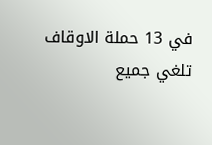في 13 حملة الاوقاف تلغي جميع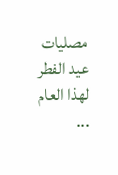مصليات عيد الفطر لهذا العام ...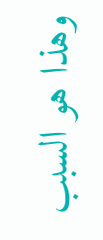وهذا هو السبب